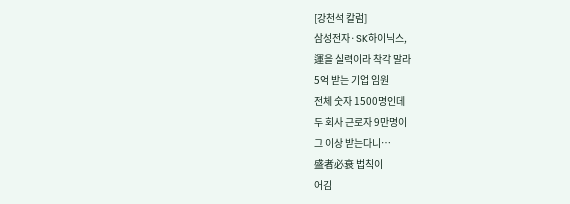[강천석 칼럼]
삼성전자·SK하이닉스,
運을 실력이라 착각 말라
5억 받는 기업 임원
전체 숫자 1500명인데
두 회사 근로자 9만명이
그 이상 받는다니…
盛者必衰 법칙이
어김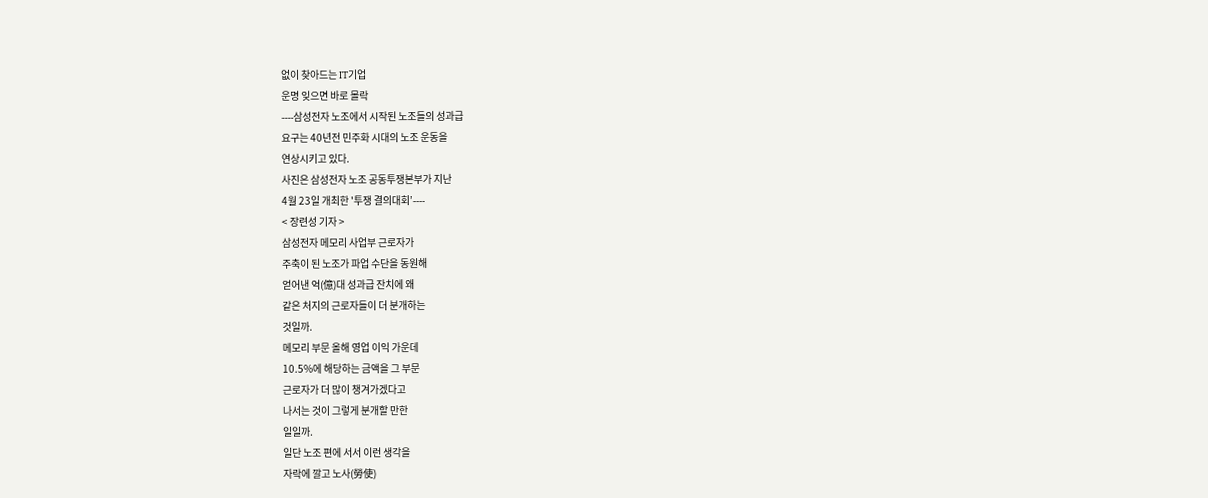없이 찾아드는 IT기업
운명 잊으면 바로 몰락
----삼성전자 노조에서 시작된 노조들의 성과급
요구는 40년전 민주화 시대의 노조 운동을
연상시키고 있다.
사진은 삼성전자 노조 공동투쟁본부가 지난
4월 23일 개최한 '투쟁 결의대회’----
< 장련성 기자 >
삼성전자 메모리 사업부 근로자가
주축이 된 노조가 파업 수단을 동원해
얻어낸 억(億)대 성과급 잔치에 왜
같은 처지의 근로자들이 더 분개하는
것일까.
메모리 부문 올해 영업 이익 가운데
10.5%에 해당하는 금액을 그 부문
근로자가 더 많이 챙겨가겠다고
나서는 것이 그렇게 분개할 만한
일일까.
일단 노조 편에 서서 이런 생각을
자락에 깔고 노사(勞使)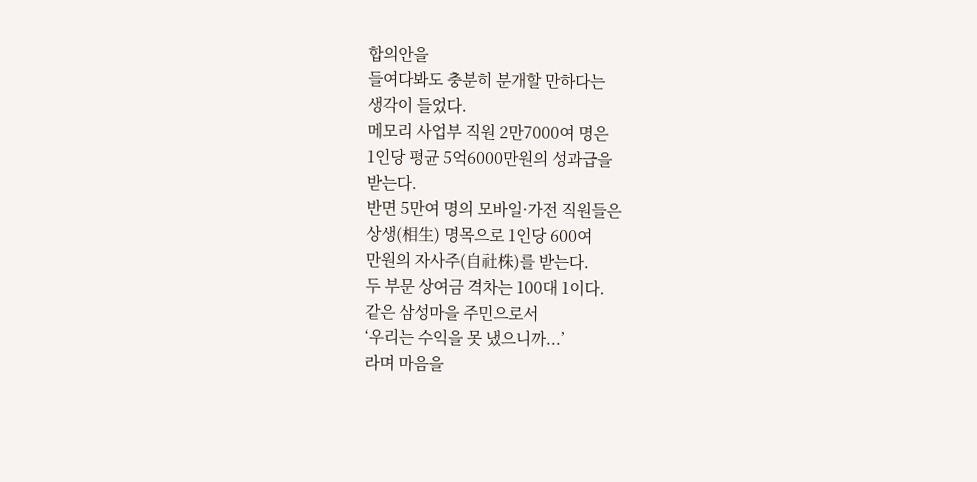합의안을
들여다봐도 충분히 분개할 만하다는
생각이 들었다.
메모리 사업부 직원 2만7000여 명은
1인당 평균 5억6000만원의 성과급을
받는다.
반면 5만여 명의 모바일·가전 직원들은
상생(相生) 명목으로 1인당 600여
만원의 자사주(自社株)를 받는다.
두 부문 상여금 격차는 100대 1이다.
같은 삼성마을 주민으로서
‘우리는 수익을 못 냈으니까...’
라며 마음을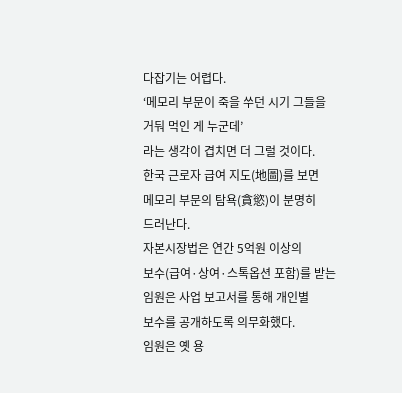다잡기는 어렵다.
‘메모리 부문이 죽을 쑤던 시기 그들을
거둬 먹인 게 누군데’
라는 생각이 겹치면 더 그럴 것이다.
한국 근로자 급여 지도(地圖)를 보면
메모리 부문의 탐욕(貪慾)이 분명히
드러난다.
자본시장법은 연간 5억원 이상의
보수(급여·상여·스톡옵션 포함)를 받는
임원은 사업 보고서를 통해 개인별
보수를 공개하도록 의무화했다.
임원은 옛 용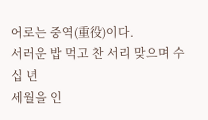어로는 중역(重役)이다.
서러운 밥 먹고 찬 서리 맞으며 수십 년
세월을 인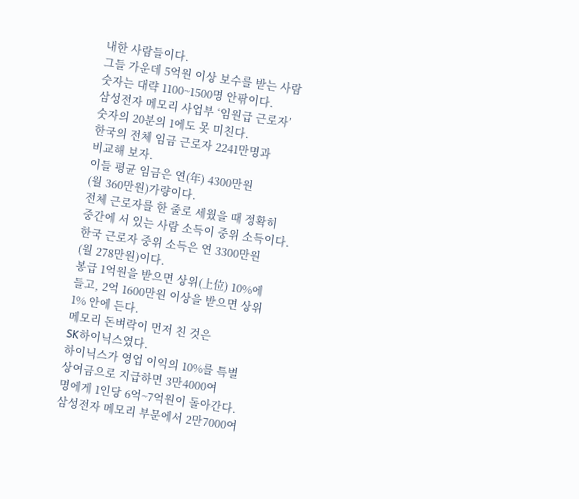내한 사람들이다.
그들 가운데 5억원 이상 보수를 받는 사람
숫자는 대략 1100~1500명 안팎이다.
삼성전자 메모리 사업부 ‘임원급 근로자’
숫자의 20분의 1에도 못 미친다.
한국의 전체 임금 근로자 2241만명과
비교해 보자.
이들 평균 임금은 연(年) 4300만원
(월 360만원)가량이다.
전체 근로자를 한 줄로 세웠을 때 정확히
중간에 서 있는 사람 소득이 중위 소득이다.
한국 근로자 중위 소득은 연 3300만원
(월 278만원)이다.
봉급 1억원을 받으면 상위(上位) 10%에
들고, 2억 1600만원 이상을 받으면 상위
1% 안에 든다.
메모리 돈벼락이 먼저 친 것은
SK하이닉스였다.
하이닉스가 영업 이익의 10%를 특별
상여금으로 지급하면 3만4000여
명에게 1인당 6억~7억원이 돌아간다.
삼성전자 메모리 부문에서 2만7000여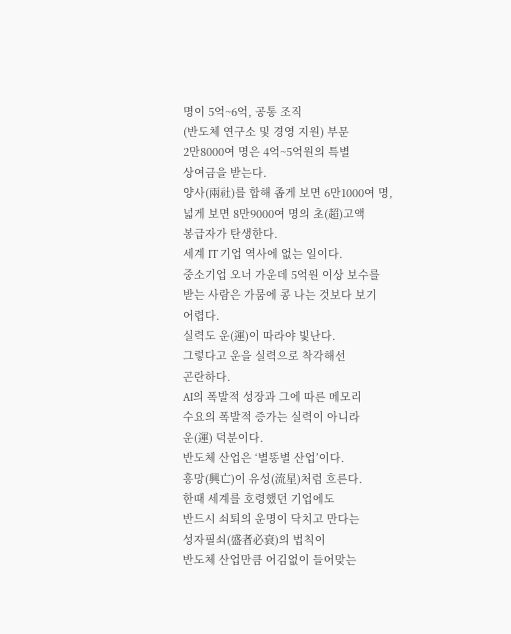명이 5억~6억, 공통 조직
(반도체 연구소 및 경영 지원) 부문
2만8000여 명은 4억~5억원의 특별
상여금을 받는다.
양사(兩社)를 합해 좁게 보면 6만1000여 명,
넓게 보면 8만9000여 명의 초(超)고액
봉급자가 탄생한다.
세계 IT 기업 역사에 없는 일이다.
중소기업 오너 가운데 5억원 이상 보수를
받는 사람은 가뭄에 콩 나는 것보다 보기
어렵다.
실력도 운(運)이 따라야 빛난다.
그렇다고 운을 실력으로 착각해선
곤란하다.
AI의 폭발적 성장과 그에 따른 메모리
수요의 폭발적 증가는 실력이 아니라
운(運) 덕분이다.
반도체 산업은 ‘별똥별 산업’이다.
흥망(興亡)이 유성(流星)처럼 흐른다.
한때 세계를 호령했던 기업에도
반드시 쇠퇴의 운명이 닥치고 만다는
성자필쇠(盛者必衰)의 법칙이
반도체 산업만큼 어김없이 들어맞는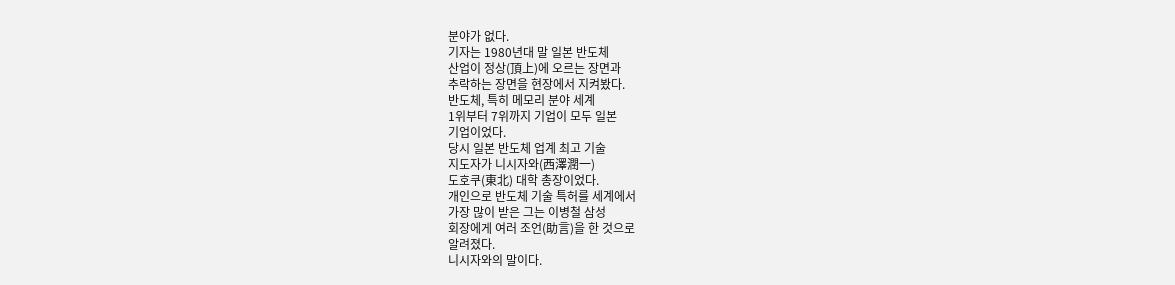분야가 없다.
기자는 1980년대 말 일본 반도체
산업이 정상(頂上)에 오르는 장면과
추락하는 장면을 현장에서 지켜봤다.
반도체, 특히 메모리 분야 세계
1위부터 7위까지 기업이 모두 일본
기업이었다.
당시 일본 반도체 업계 최고 기술
지도자가 니시자와(西澤潤一)
도호쿠(東北) 대학 총장이었다.
개인으로 반도체 기술 특허를 세계에서
가장 많이 받은 그는 이병철 삼성
회장에게 여러 조언(助言)을 한 것으로
알려졌다.
니시자와의 말이다.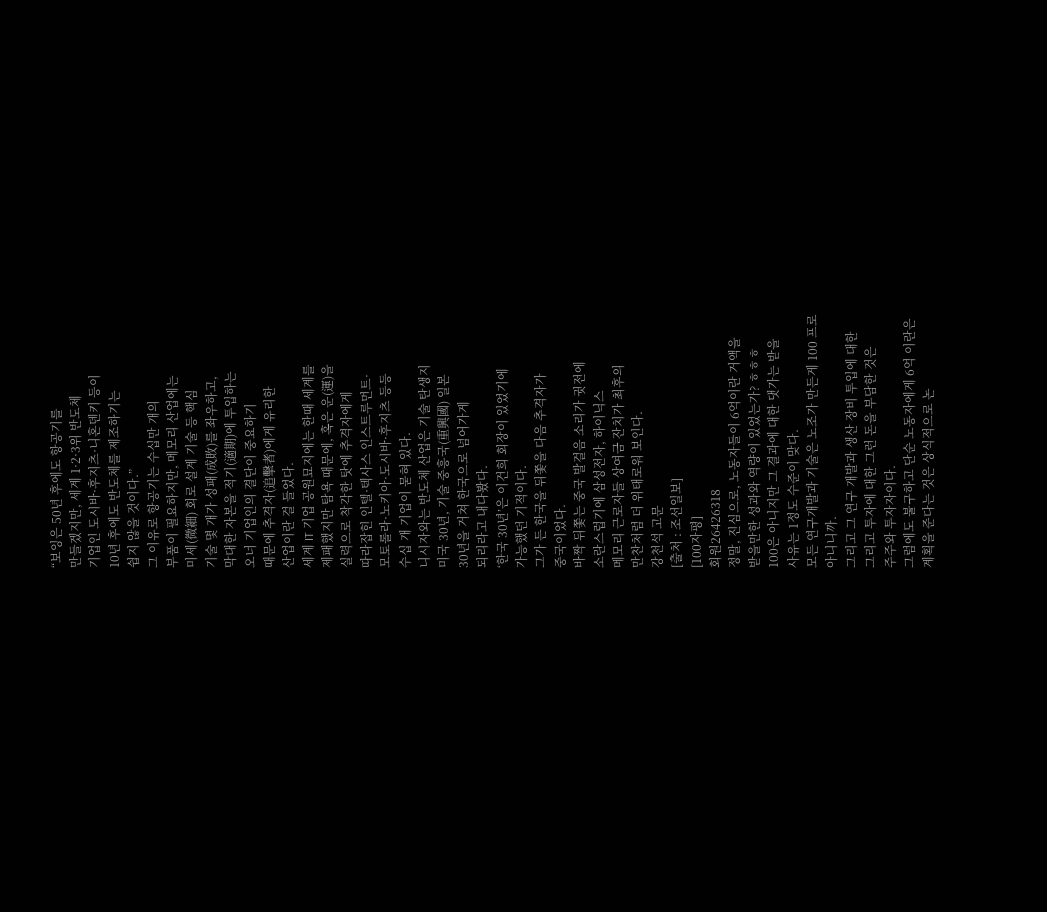“보잉은 50년 후에도 항공기를
만들겠지만, 세계 1·2·3위 반도체
기업인 도시바·후지츠·니혼덴키 등이
10년 후에도 반도체를 제조하기는
쉽지 않을 것이다.”
그 이유로 항공기는 수십만 개의
부품이 필요하지만, 메모리 산업에는
미세(微細) 회로 설계 기술 등 핵심
기술 몇 개가 성패(成敗)를 좌우하고,
막대한 자본을 적기(適期)에 투입하는
오너 기업인의 결단이 중요하기
때문에 추격자(追擊者)에게 유리한
산업이란 걸 들었다.
세계 IT 기업 공원묘지에는 한때 세계를
제패했지만 탐욕 때문에, 혹은 운(運)을
실력으로 착각한 탓에 추격자에게
따라잡힌 인텔·텍사스 인스트루먼트·
모토롤라·노키아·도시바·후지츠 등등
수십 개 기업이 묻혀 있다.
니시자와는 반도체 산업은 기술 탄생지
미국 30년, 기술 중흥국(重興國) 일본
30년을 거쳐 한국으로 넘어가게
되리라고 내다봤다.
‘한국 30년’은 이건희 회장이 있었기에
가능했던 기적이다.
그가 든 한국을 뒤쫓을 다음 추격자가
중국이었다.
바짝 뒤쫓는 중국 발걸음 소리가 귓전에
소란스럽기에 삼성전자, 하이닉스
메모리 근로자들 상여금 잔치가 최후의
만찬처럼 더 위태로워 보인다.
강천석 고문
[출처 : 조선일보]
[100자평]
회원26426318
정말, 진심으로, 노동자들이 6억이란 거액을
받을만한 성과와 역량이 있었는가? ㅎㅎㅎ
100은 아니지만 그 결과에 대한 댓가는 받을
사유는 1정도 수준이 맞다.
모든 연구개발과 기술은 노조가 만든게 100 프로
아니니까.
그리고 그 연구 개발과 생산 장비 투입에 대한
그리고 투자에 대한 그런 돈을 부담한 것은
주주와 투자자이다.
그럼에도 불구하고 단순 노동자에게 6억 이란은
계획을 준다는 것은 상식적으로 논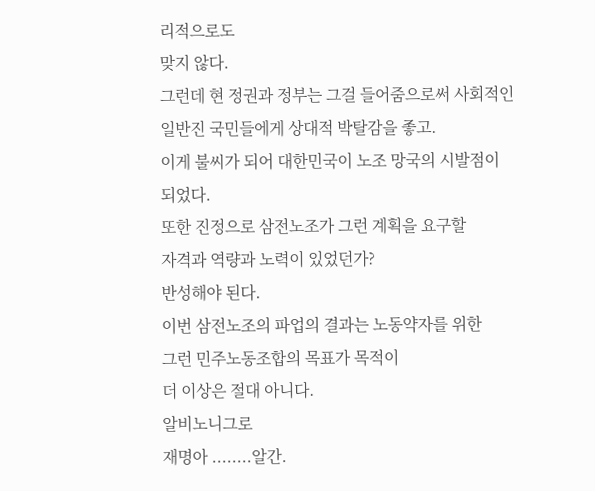리적으로도
맞지 않다.
그런데 현 정권과 정부는 그걸 들어줌으로써 사회적인
일반진 국민들에게 상대적 박탈감을 좋고.
이게 불씨가 되어 대한민국이 노조 망국의 시발점이
되었다.
또한 진정으로 삼전노조가 그런 계획을 요구할
자격과 역량과 노력이 있었던가?
반성해야 된다.
이번 삼전노조의 파업의 결과는 노동약자를 위한
그런 민주노동조합의 목표가 목적이
더 이상은 절대 아니다.
알비노니그로
재명아 ........알간.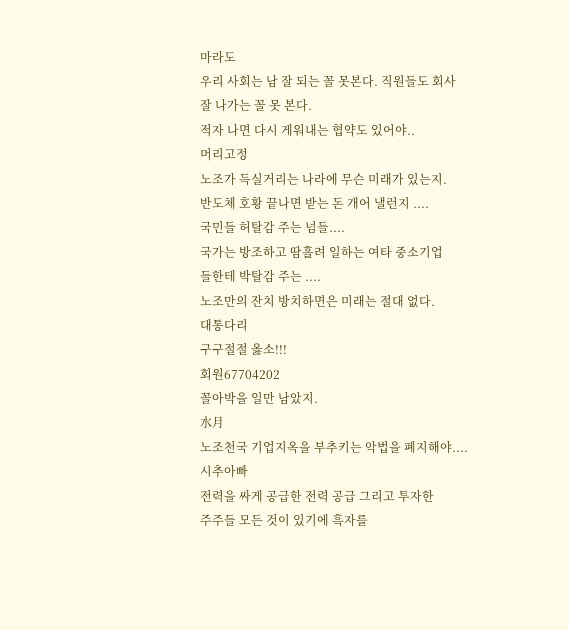마라도
우리 사회는 남 잘 되는 꼴 못본다. 직원들도 회사
잘 나가는 꼴 못 본다.
적자 나면 다시 게워내는 협약도 있어야..
머리고정
노조가 득실거리는 나라에 무슨 미래가 있는지.
반도체 호황 끝나면 받는 돈 개어 낼런지 ....
국민들 허탈감 주는 넘들....
국가는 방조하고 땀흘려 일하는 여타 중소기업
들한테 박탈감 주는 ....
노조만의 잔치 방치하면은 미래는 절대 없다.
대통다리
구구절절 옳소!!!
회원67704202
꼴아박을 일만 남았지.
水月
노조천국 기업지옥을 부추키는 악법을 폐지해야....
시추아빠
전력을 싸게 공급한 전력 공급 그리고 투자한
주주들 모든 것이 있기에 흑자를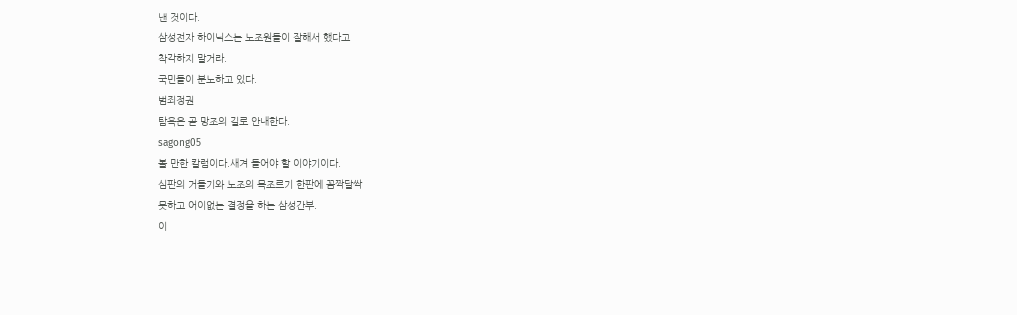낸 것이다.
삼성전자 하이닉스는 노조원들이 잘해서 했다고
착각하지 말거라.
국민들이 분노하고 있다.
범죄정권
탐욕은 곧 망조의 길로 안내한다.
sagong05
볼 만한 칼럼이다.새겨 들어야 할 이야기이다.
심판의 거들기와 노조의 목조르기 한판에 꼼짝달싹
못하고 어이없는 결정을 하는 삼성간부.
이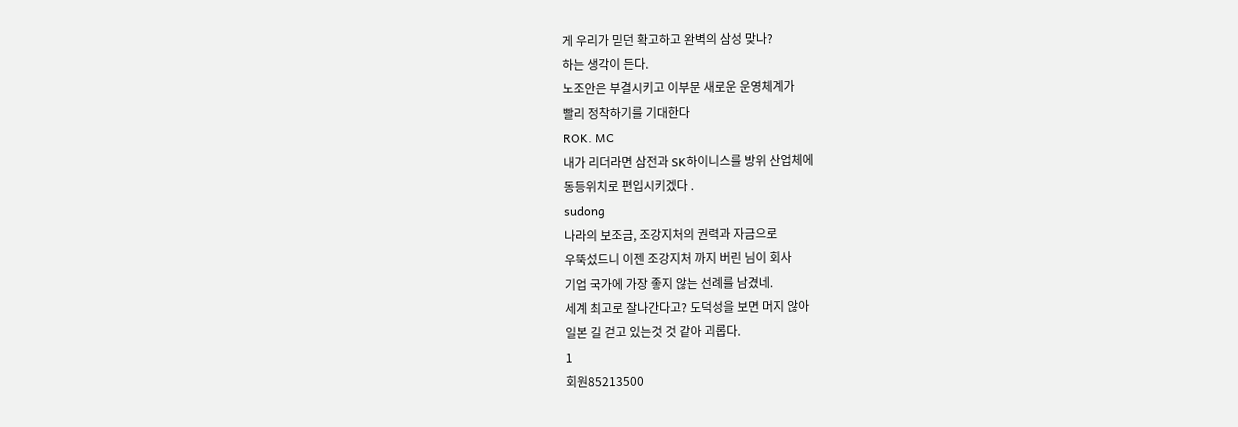게 우리가 믿던 확고하고 완벽의 삼성 맞나?
하는 생각이 든다.
노조안은 부결시키고 이부문 새로운 운영체계가
빨리 정착하기를 기대한다
ROK. MC
내가 리더라면 삼전과 SK하이니스를 방위 산업체에
동등위치로 편입시키겠다 .
sudong
나라의 보조금, 조강지처의 권력과 자금으로
우뚝섰드니 이젠 조강지처 까지 버린 님이 회사
기업 국가에 가장 좋지 않는 선례를 남겼네.
세계 최고로 잘나간다고? 도덕성을 보면 머지 않아
일본 길 걷고 있는것 것 같아 괴롭다.
1
회원85213500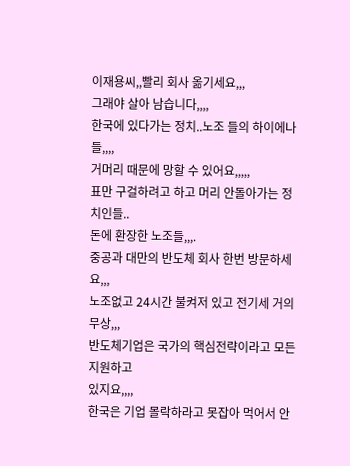이재용씨,,빨리 회사 옮기세요,,,
그래야 살아 남습니다,,,,
한국에 있다가는 정치..노조 들의 하이에나들,,,,
거머리 때문에 망할 수 있어요,,,,,
표만 구걸하려고 하고 머리 안돌아가는 정치인들..
돈에 환장한 노조들,,,.
중공과 대만의 반도체 회사 한번 방문하세요,,,
노조없고 24시간 불켜저 있고 전기세 거의 무상,,,
반도체기업은 국가의 핵심전략이라고 모든 지원하고
있지요,,,,
한국은 기업 몰락하라고 못잡아 먹어서 안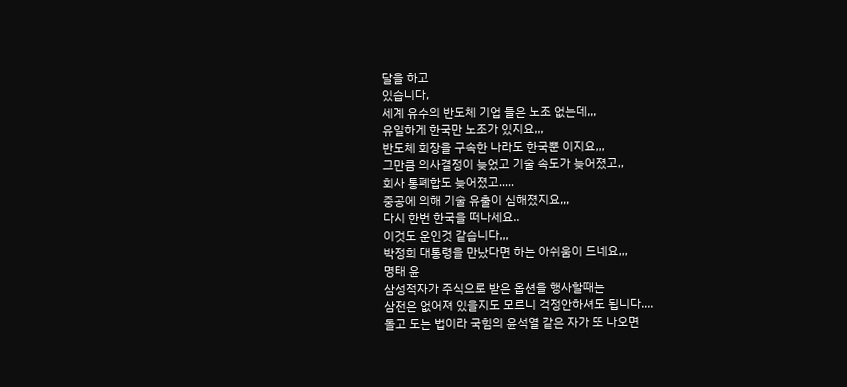달을 하고
있습니다,
세계 유수의 반도체 기업 들은 노조 없는데,,,
유일하게 한국만 노조가 있지요,,,
반도체 회장을 구속한 나라도 한국뿐 이지요,,,
그만큼 의사결정이 늦었고 기술 속도가 늦어졌고,,
회사 통폐합도 늦어졌고.....
중공에 의해 기술 유출이 심해졌지요,,,
다시 한번 한국을 떠나세요..
이것도 운인것 같습니다,,,
박정희 대통령을 만났다면 하는 아쉬움이 드네요,,,
명태 윤
삼성적자가 주식으로 받은 옵션을 행사할때는
삼전은 없어져 있을지도 모르니 걱정안하셔도 됩니다....
돌고 도는 법이라 국힘의 윤석열 같은 자가 또 나오면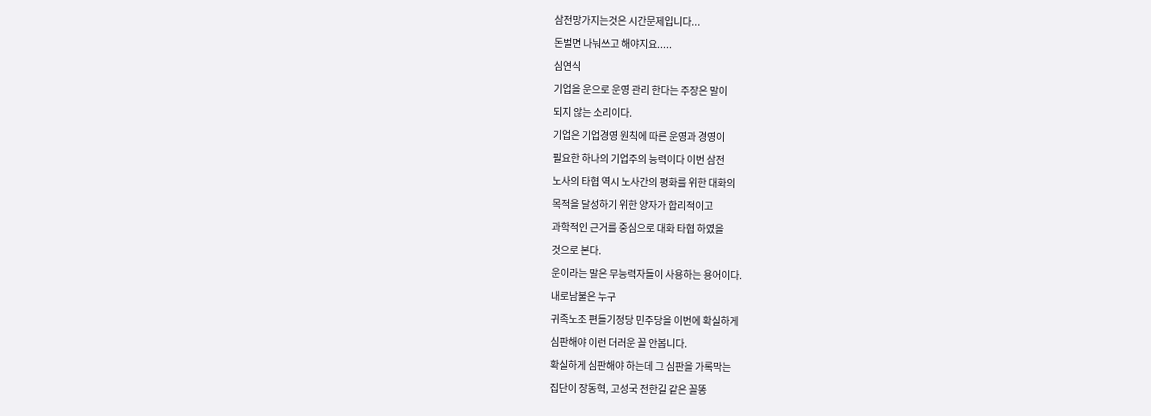삼전망가지는것은 시간문제입니다...
돈벌면 나눠쓰고 해야지요.....
심연식
기업을 운으로 운영 관리 한다는 주장은 말이
되지 않는 소리이다.
기업은 기업경영 원칙에 따른 운영과 경영이
필요한 하나의 기업주의 능력이다 이번 삼전
노사의 타협 역시 노사간의 평화를 위한 대화의
목적을 달성하기 위한 양자가 합리적이고
과학적인 근거를 중심으로 대화 타협 하였을
것으로 본다.
운이라는 말은 무능력자들이 사용하는 용어이다.
내로남불은 누구
귀족노조 편들기정당 민주당을 이번에 확실하게
심판해야 이런 더러운 꼴 안봅니다.
확실하게 심판해야 하는데 그 심판을 가록막는
집단이 장동혁, 고성국 전한길 같은 꼴똥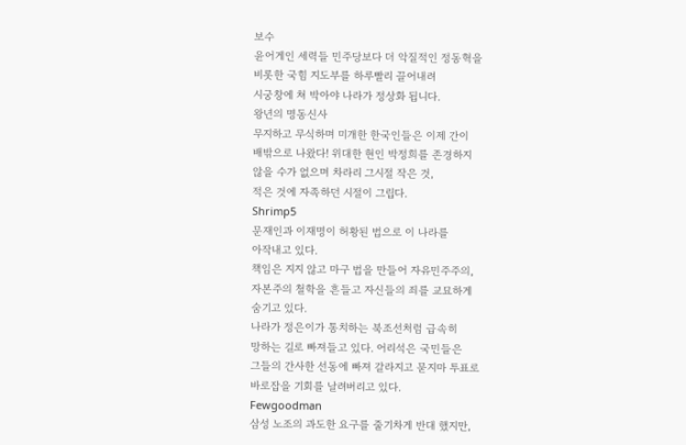보수
윤어게인 세력들 민주당보다 더 악질적인 정동혁을
비롯한 국힘 지도부를 하루빨리 끌어내려
시궁창에 쳐 박아야 나라가 정상화 됩니다.
왕년의 명동신사
무지하고 무식하며 미개한 한국인들은 이제 간이
배밖으로 나왔다! 위대한 현인 박정희를 존경하지
않을 수가 없으며 차라리 그시절 작은 것,
적은 것에 자족하던 시절이 그립다.
Shrimp5
문재인과 이재명이 허황된 법으로 이 나라를
아작내고 있다.
책임은 지지 않고 마구 법을 만들어 자유민주주의,
자본주의 철학을 흔들고 자신들의 죄를 교묘하게
숨기고 있다.
나라가 정은이가 통치하는 북조선처럼 급속히
망하는 길로 빠져들고 있다. 어리석은 국민들은
그들의 간사한 선동에 빠져 갈라지고 묻지마 투표로
바로잡을 기회를 날려버리고 있다.
Fewgoodman
삼성 노조의 과도한 요구를 줄기차게 반대 했지만,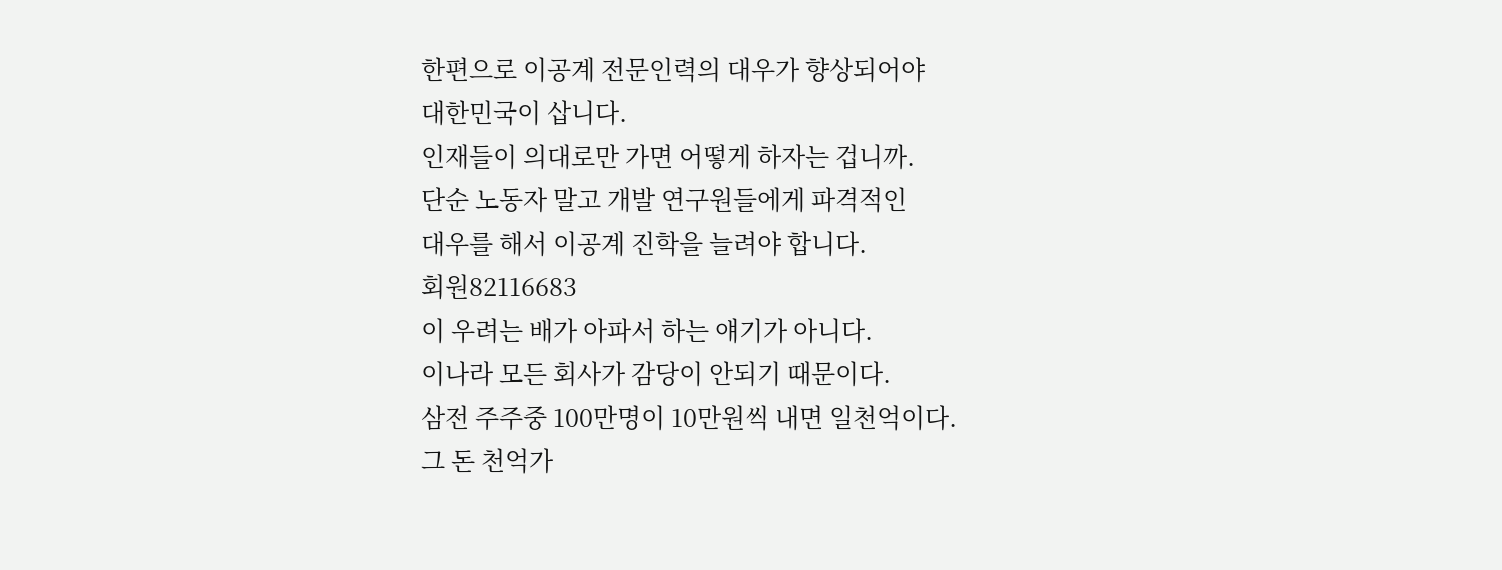한편으로 이공계 전문인력의 대우가 향상되어야
대한민국이 삽니다.
인재들이 의대로만 가면 어떻게 하자는 겁니까.
단순 노동자 말고 개발 연구원들에게 파격적인
대우를 해서 이공계 진학을 늘려야 합니다.
회원82116683
이 우려는 배가 아파서 하는 얘기가 아니다.
이나라 모든 회사가 감당이 안되기 때문이다.
삼전 주주중 100만명이 10만원씩 내면 일천억이다.
그 돈 천억가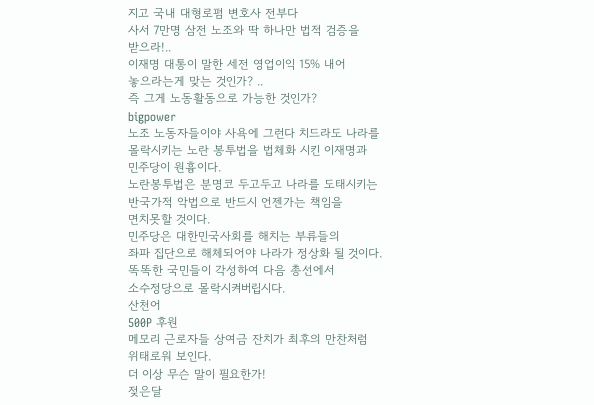지고 국내 대형로펌 변호사 전부다
사서 7만명 삼전 노조와 딱 하나만 법적 검증을
받으라!..
이재명 대통이 말한 세전 영업이익 15% 내어
놓으라는게 맞는 것인가? ..
즉 그게 노동활동으로 가능한 것인가?
bigpower
노조 노동자들이야 사욕에 그런다 치드라도 나라를
몰락시키는 노란 봉투법을 법체화 시킨 이재명과
민주당이 원흉이다.
노란봉투법은 분명코 두고두고 나라를 도태시키는
반국가적 악법으로 반드시 언젠가는 책임을
면치못할 것이다.
민주당은 대한민국사회를 해치는 부류들의
좌파 집단으로 해체되어야 나라가 정상화 될 것이다.
똑똑한 국민들이 각성하여 다음 총선에서
소수정당으로 몰락시켜버립시다.
산천어
500P 후원
메모리 근로자들 상여금 잔치가 최후의 만찬처럼
위태로워 보인다.
더 이상 무슨 말이 필요한가!
젖은달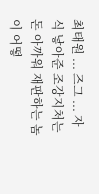최태원 ... 즈그 ... 자식 낳아준 조강지처는
돈 아까워 재판하는 놈이 어떻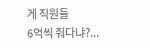게 직원들
6억씩 줘다냐?...